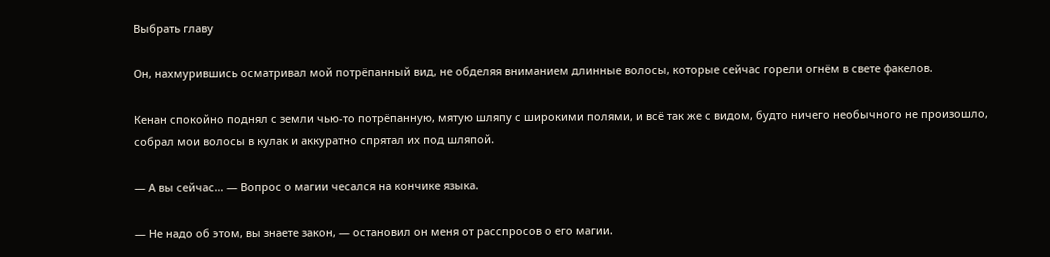Выбрать главу

Он, нахмурившись осматривал мой потрёпанный вид, не обделяя вниманием длинные волосы, которые сейчас горели огнём в свете факелов.

Кенан спокойно поднял с земли чью-то потрёпанную, мятую шляпу с широкими полями, и всё так же с видом, будто ничего необычного не произошло, собрал мои волосы в кулак и аккуратно спрятал их под шляпой.

— А вы сейчас… — Вопрос о магии чесался на кончике языка.

— Не надо об этом, вы знаете закон, — остановил он меня от расспросов о его магии.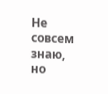Не совсем знаю, но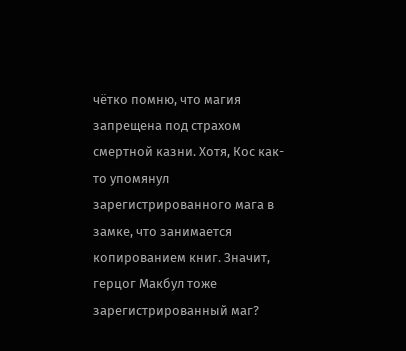чётко помню, что магия запрещена под страхом смертной казни. Хотя, Кос как-то упомянул зарегистрированного мага в замке, что занимается копированием книг. Значит, герцог Макбул тоже зарегистрированный маг?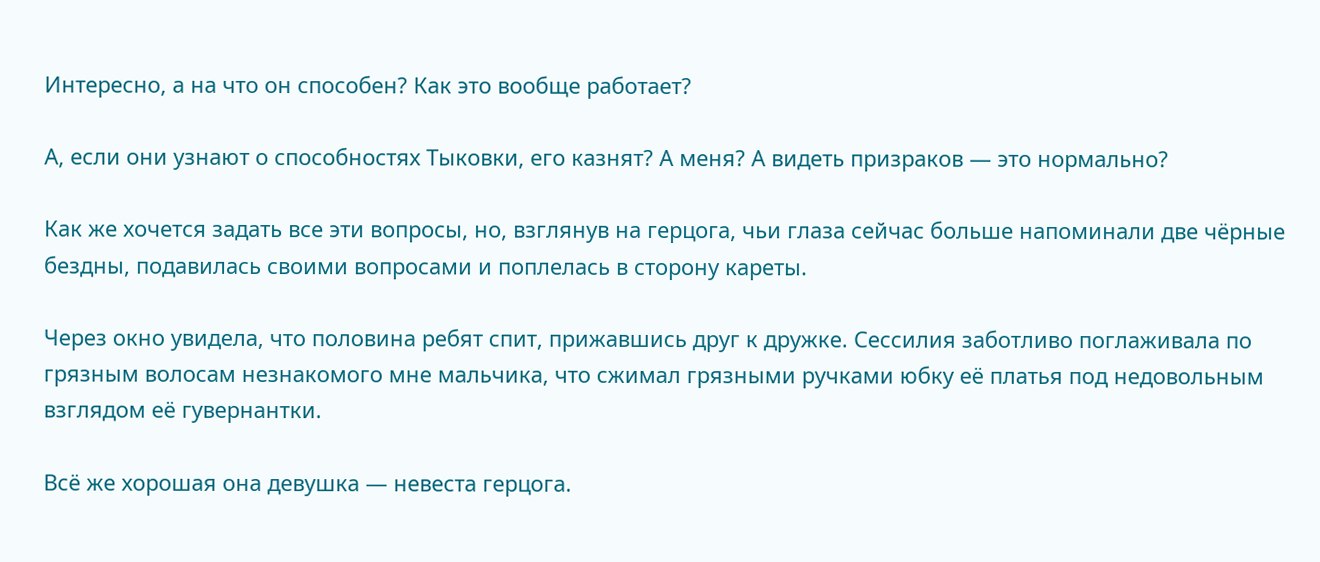Интересно, а на что он способен? Как это вообще работает?

А, если они узнают о способностях Тыковки, его казнят? А меня? А видеть призраков — это нормально?

Как же хочется задать все эти вопросы, но, взглянув на герцога, чьи глаза сейчас больше напоминали две чёрные бездны, подавилась своими вопросами и поплелась в сторону кареты.

Через окно увидела, что половина ребят спит, прижавшись друг к дружке. Сессилия заботливо поглаживала по грязным волосам незнакомого мне мальчика, что сжимал грязными ручками юбку её платья под недовольным взглядом её гувернантки.

Всё же хорошая она девушка — невеста герцога.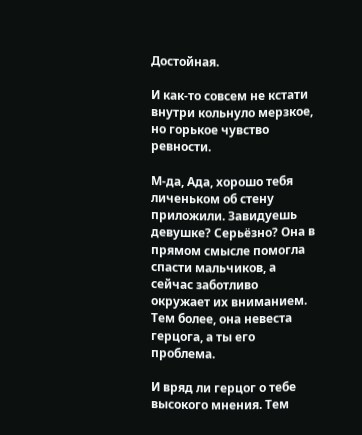Достойная.

И как-то совсем не кстати внутри кольнуло мерзкое, но горькое чувство ревности.

М-да, Ада, хорошо тебя личеньком об стену приложили. Завидуешь девушке? Серьёзно? Она в прямом смысле помогла спасти мальчиков, а сейчас заботливо окружает их вниманием. Тем более, она невеста герцога, а ты его проблема.

И вряд ли герцог о тебе высокого мнения. Тем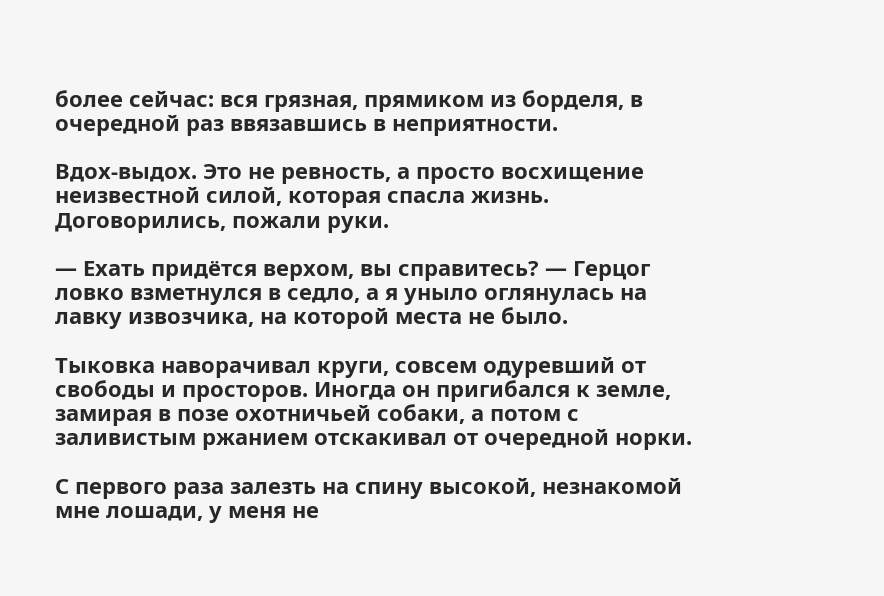более сейчас: вся грязная, прямиком из борделя, в очередной раз ввязавшись в неприятности.

Вдох-выдох. Это не ревность, а просто восхищение неизвестной силой, которая спасла жизнь. Договорились, пожали руки.

— Ехать придётся верхом, вы справитесь? — Герцог ловко взметнулся в седло, а я уныло оглянулась на лавку извозчика, на которой места не было.

Тыковка наворачивал круги, совсем одуревший от свободы и просторов. Иногда он пригибался к земле, замирая в позе охотничьей собаки, а потом с заливистым ржанием отскакивал от очередной норки.

С первого раза залезть на спину высокой, незнакомой мне лошади, у меня не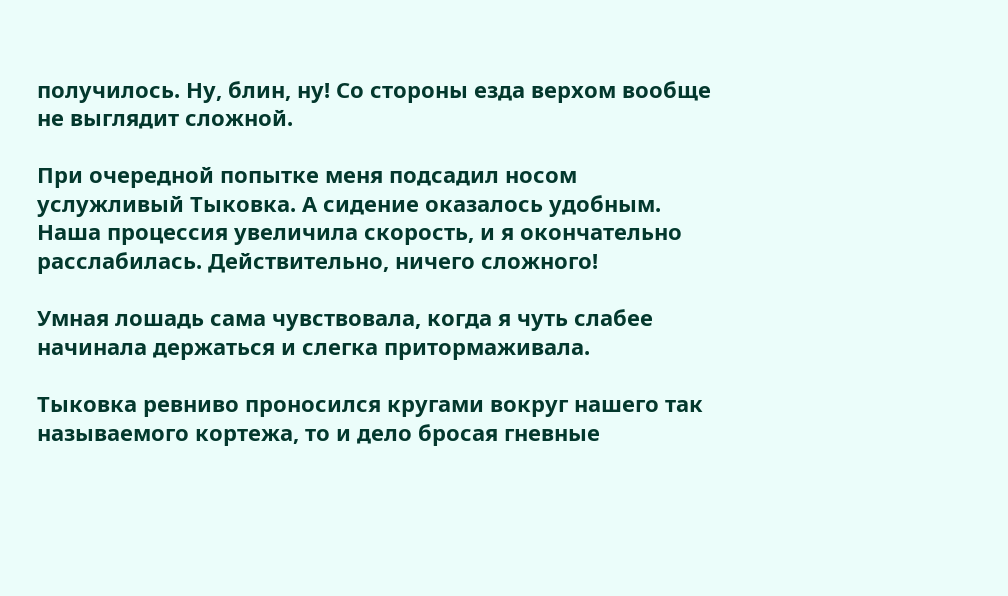получилось. Ну, блин, ну! Со стороны езда верхом вообще не выглядит сложной.

При очередной попытке меня подсадил носом услужливый Тыковка. А сидение оказалось удобным. Наша процессия увеличила скорость, и я окончательно расслабилась. Действительно, ничего сложного!

Умная лошадь сама чувствовала, когда я чуть слабее начинала держаться и слегка притормаживала.

Тыковка ревниво проносился кругами вокруг нашего так называемого кортежа, то и дело бросая гневные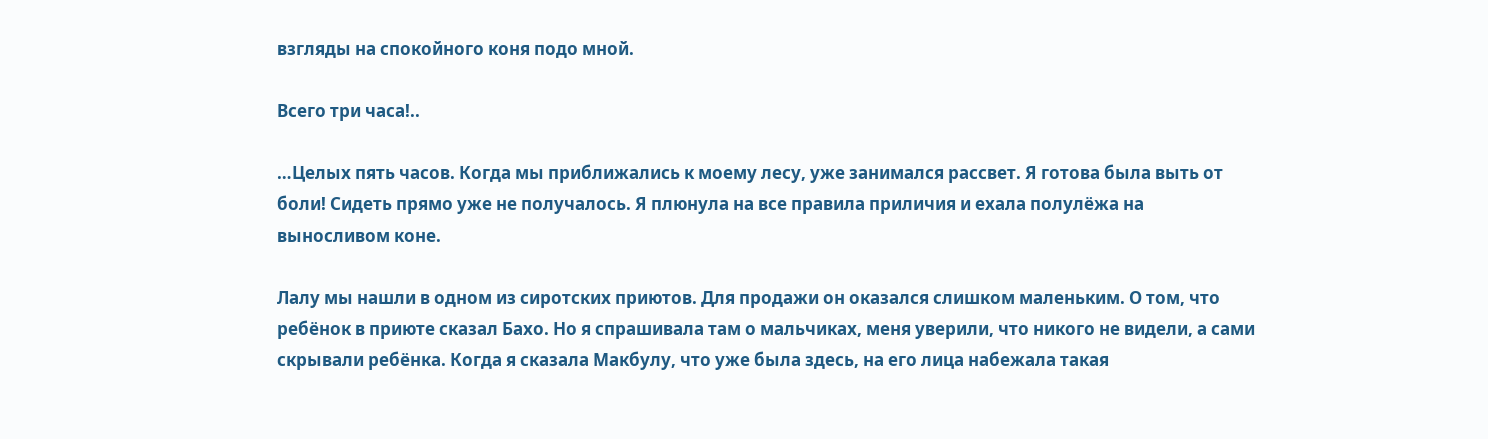взгляды на спокойного коня подо мной.

Всего три часа!..

…Целых пять часов. Когда мы приближались к моему лесу, уже занимался рассвет. Я готова была выть от боли! Сидеть прямо уже не получалось. Я плюнула на все правила приличия и ехала полулёжа на выносливом коне.

Лалу мы нашли в одном из сиротских приютов. Для продажи он оказался слишком маленьким. О том, что ребёнок в приюте сказал Бахо. Но я спрашивала там о мальчиках, меня уверили, что никого не видели, а сами скрывали ребёнка. Когда я сказала Макбулу, что уже была здесь, на его лица набежала такая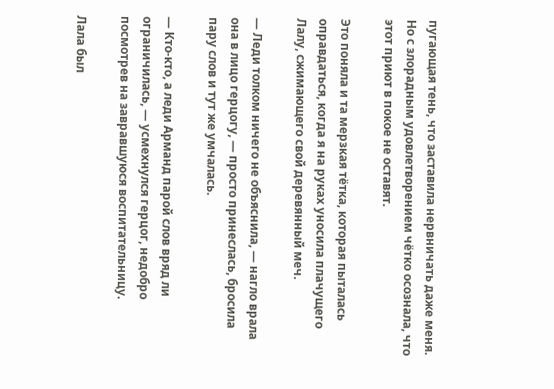пугающая тень, что заставила нервничать даже меня. Но с злорадным удовлетворением чётко осознала, что этот приют в покое не оставят.

Это поняла и та мерзкая тётка, которая пыталась оправдаться, когда я на руках уносила плачущего Лалу, сжимающего свой деревянный меч.

— Леди толком ничего не объяснила, — нагло врала она в лицо герцогу, — просто принеслась, бросила пару слов и тут же умчалась.

— Кто-кто, а леди Арманд парой слов вряд ли ограничилась, — усмехнулся герцог, недобро посмотрев на завравшуюся воспитательницу.

Лала был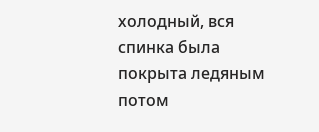холодный, вся спинка была покрыта ледяным потом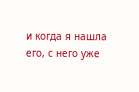и когда я нашла его, с него уже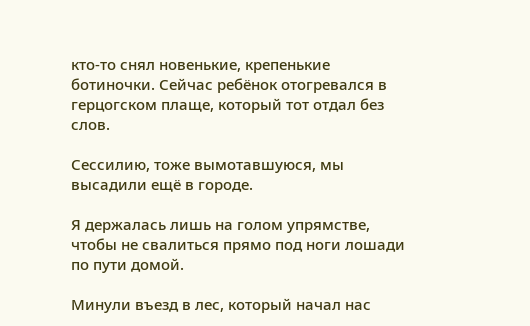кто-то снял новенькие, крепенькие ботиночки. Сейчас ребёнок отогревался в герцогском плаще, который тот отдал без слов.

Сессилию, тоже вымотавшуюся, мы высадили ещё в городе.

Я держалась лишь на голом упрямстве, чтобы не свалиться прямо под ноги лошади по пути домой.

Минули въезд в лес, который начал нас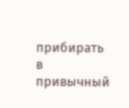прибирать в привычный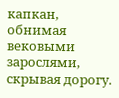капкан, обнимая вековыми зарослями, скрывая дорогу.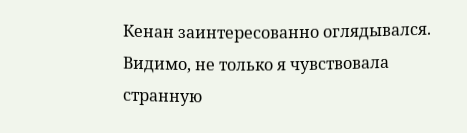Кенан заинтересованно оглядывался. Видимо, не только я чувствовала странную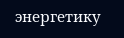энергетику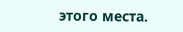этого места.